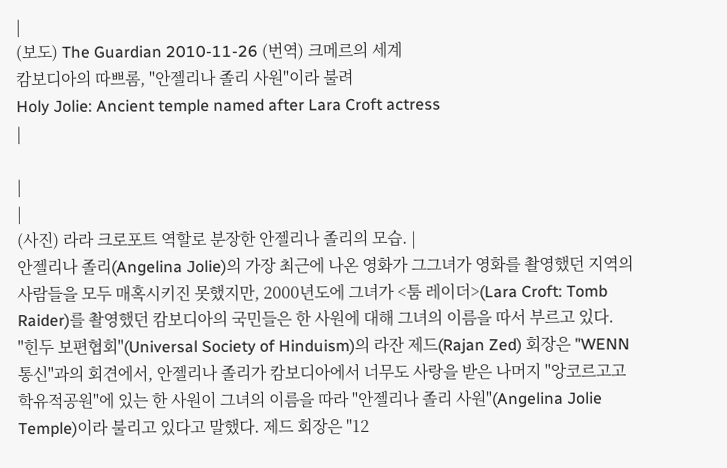|
(보도) The Guardian 2010-11-26 (번역) 크메르의 세계
캄보디아의 따쁘롬, "안젤리나 졸리 사원"이라 불려
Holy Jolie: Ancient temple named after Lara Croft actress
|

|
|
(사진) 라라 크로포트 역할로 분장한 안젤리나 졸리의 모습. |
안젤리나 졸리(Angelina Jolie)의 가장 최근에 나온 영화가 그그녀가 영화를 촬영했던 지역의 사람들을 모두 매혹시키진 못했지만, 2000년도에 그녀가 <툼 레이더>(Lara Croft: Tomb Raider)를 촬영했던 캄보디아의 국민들은 한 사원에 대해 그녀의 이름을 따서 부르고 있다.
"힌두 보편협회"(Universal Society of Hinduism)의 라잔 제드(Rajan Zed) 회장은 "WENN 통신"과의 회견에서, 안젤리나 졸리가 캄보디아에서 너무도 사랑을 받은 나머지 "앙코르고고학유적공원"에 있는 한 사원이 그녀의 이름을 따라 "안젤리나 졸리 사원"(Angelina Jolie Temple)이라 불리고 있다고 말했다. 제드 회장은 "12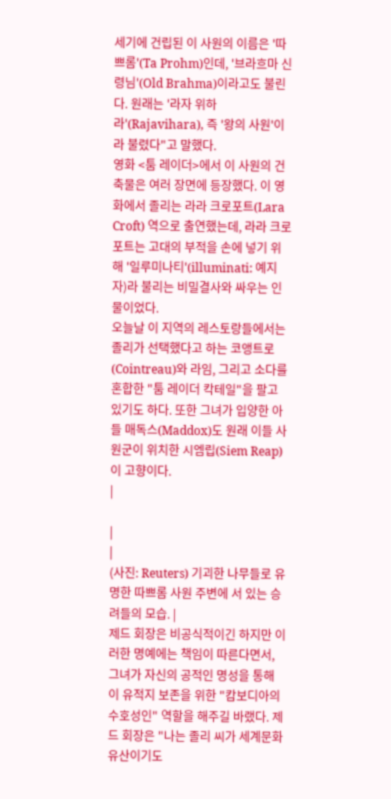세기에 건립된 이 사원의 이름은 '따 쁘롬'(Ta Prohm)인데, '브라흐마 신령님'(Old Brahma)이라고도 불린다. 원래는 '라자 위하라'(Rajavihara), 즉 '왕의 사원'이라 불렸다"고 말했다.
영화 <툼 레이더>에서 이 사원의 건축물은 여러 장면에 등장했다. 이 영화에서 졸리는 라라 크로포트(Lara Croft) 역으로 출연했는데, 라라 크로포트는 고대의 부적을 손에 넣기 위해 '일루미나티'(illuminati: 예지자)라 불리는 비밀결사와 싸우는 인물이었다.
오늘날 이 지역의 레스토랑들에서는 졸리가 선택했다고 하는 코앵트로(Cointreau)와 라임, 그리고 소다를 혼합한 "툼 레이더 칵테일"을 팔고 있기도 하다. 또한 그녀가 입양한 아들 매독스(Maddox)도 원래 이들 사원군이 위치한 시엠립(Siem Reap)이 고향이다.
|

|
|
(사진: Reuters) 기괴한 나무들로 유명한 따쁘롬 사원 주변에 서 있는 승려들의 모습. |
제드 회장은 비공식적이긴 하지만 이러한 명예에는 책임이 따른다면서, 그녀가 자신의 공적인 명성을 통해 이 유적지 보존을 위한 "캄보디아의 수호성인" 역할을 해주길 바랬다. 제드 회장은 "나는 졸리 씨가 세계문화유산이기도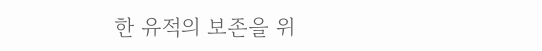한 유적의 보존을 위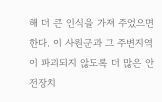해 더 큰 인식을 가져 주었으면 한다. 이 사원군과 그 주변지역이 파괴되지 않도록 더 많은 안전장치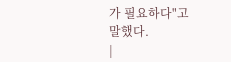가 필요하다"고 말했다.
|